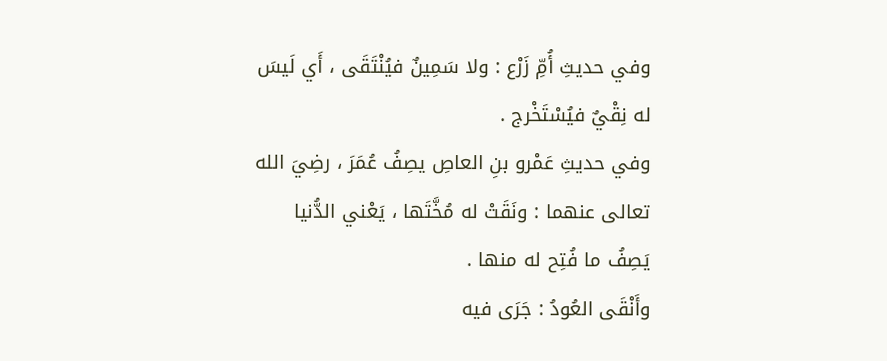وفي حديثِ أُمِّ زَرْع : ولا سَمِينٌ فيُنْتَقَى ، أَي لَيسَ له نِقْيٌ فيُسْتَخْرج .
وفي حديثِ عَمْرو بنِ العاصِ يصِفُ عُمَرَ ، رضِيَ الله تعالى عنهما : ونَقَتْ له مُخَّتَها ، يَعْني الدُّنيا يَصِفُ ما فُتِح له منها .
وأَنْقَى العُودُ : جَرَى فيه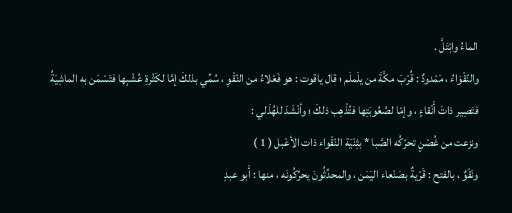الماءُ وابْتَلَّ .
والنّقْوَاءُ ، مَمْدودٌ : قُرْبَ مكَّةَ من يلَملَم ؛ قال ياقوت : هو فَعْلاءُ من النّقْوِ ، سُمِّي بذلكَ إمَّا لكَثْرةِ عُشْبِها فتَسْمَن به الماشِيَةُ فتَصِير ذاتَ أَنْقاءٍ ، وإمّا لصُعُوبَتِها فتُذْهِب ذلكَ ؛ وأنْشَدَ للهُذَلي :
ونزعت من غُصْنٍ تحرّكُه الصَّبا * بثِنْيَة النّقْواء ذات الأعْبل ( 1 )
ونَقْوٌ ، بالفتح : قَرْيةٌ بصَنْعاء اليَمَن ، والمحدِّثُونَ يحرِّكُونَه ، منها : أَبو عبدِ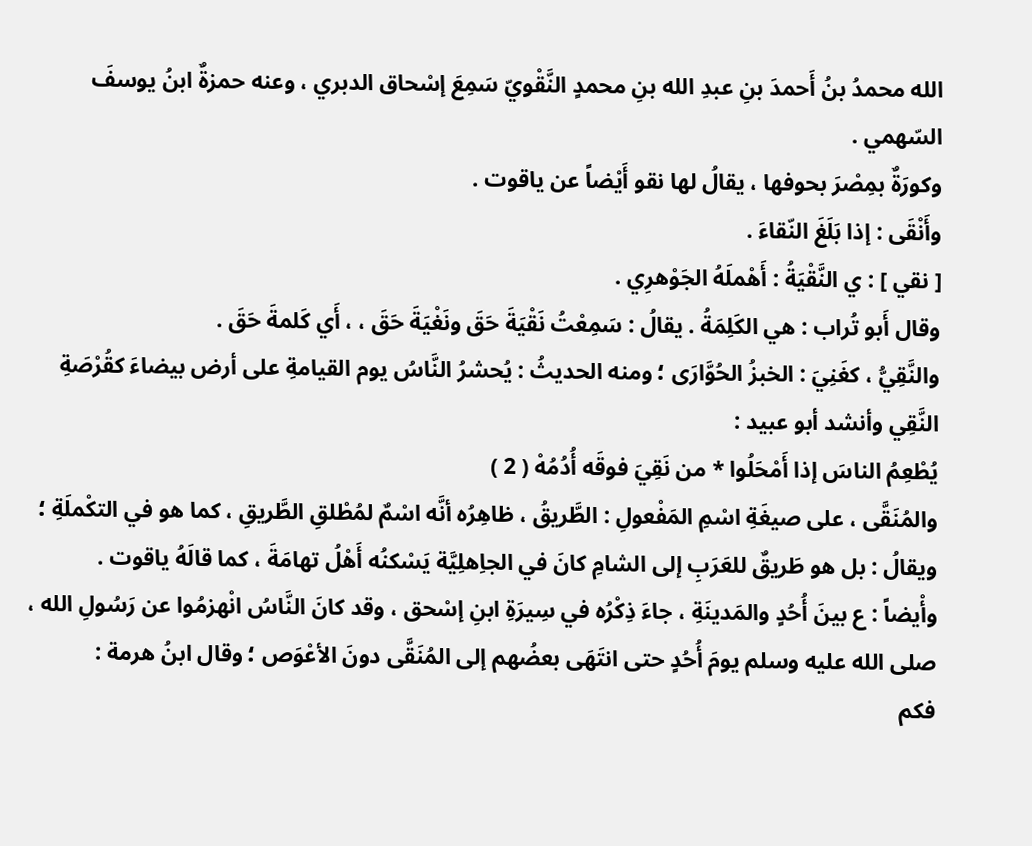الله محمدُ بنُ أَحمدَ بنِ عبدِ الله بنِ محمدٍ النَّقْويّ سَمِعَ إسْحاق الدبري ، وعنه حمزةٌ ابنُ يوسفَ السّهمي .
وكورَةٌ بمِصْرَ بحوفها ، يقالُ لها نقو أَيْضاً عن ياقوت .
وأَنْقَى : إذا بَلَغَ النّقاءَ .
[ نقي ] : ي النَّقْيَةُ : أَهْملَهُ الجَوْهرِي .
وقال أَبو تُراب : هي الكَلِمَةُ . يقالُ : سَمِعْتُ نَقْيَةَ حَقَ ونَغْيَةَ حَقَ ، ، أَي كَلمةَ حَقَ .
والنَّقِيُّ ، كغَنِيَ : الخبزُ الحُوَّارَى ؛ ومنه الحديثُ : يُحشرُ النَّاسُ يوم القيامةِ على أرض بيضاءَ كقُرْصَةِ النَّقِي وأنشد أبو عبيد :
يُطْعِمُ الناسَ إذا أَمْحَلُوا * من نَقِيَ فوقَه أُدُمُهْ ( 2 )
والمُنَقَّى ، على صيغَةِ اسْمِ المَفْعولِ : الطَّريقُ ، ظاهِرُه أنَّه اسْمٌ لمُطْلقِ الطَّريقِ ، كما هو في التكْملَةِ ؛ ويقالُ : بل هو طَريقٌ للعَرَبِ إلى الشامِ كانَ في الجاِهلِيَّة يَسْكنُه أَهْلُ تهامَةَ ، كما قالَهُ ياقوت .
وأْيضاً : ع بينَ أُحُدٍ والمَدينَةِ ، جاءَ ذِكْرُه في سِيرَةِ ابنِ إسْحق ، وقد كانَ النَّاسُ انْهزمُوا عن رَسُولِ الله ، صلى الله عليه وسلم يومَ أُحُدٍ حتى انتَهَى بعضُهم إلى المُنَقَّى دونَ الأعْوَص ؛ وقال ابنُ هرمة :
فكم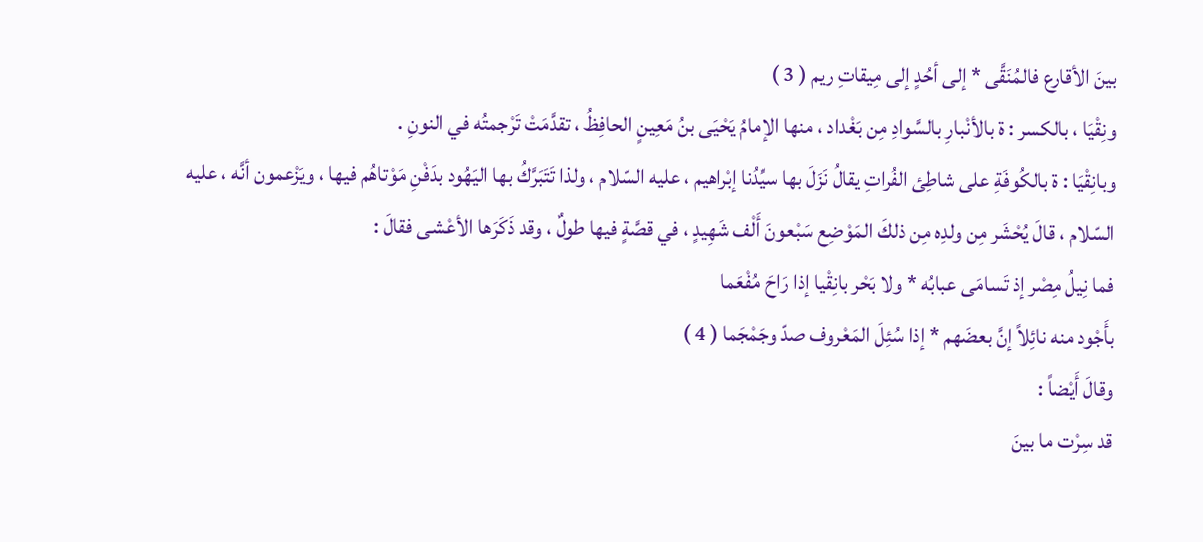بينَ الأقارع فالمُنَقَّى * إلى أحُدٍ إلى مِيقاتِ ريم ( 3 )
ونِقْيَا ، بالكسر : ة بالأنْبارِ بالسَّوادِ مِن بَغْداد ، منها الإمامُ يَحْيَى بنُ مَعِينٍ الحافِظُ ، تقدَّمَتْ تَرْجمتُه في النونِ .
وبانِقْيَا : ة بالكُوفَةِ على شاطِئ الفُراتِ يقالُ نَزَلَ بها سيِّدُنا إبْراهيم ، عليه السّلام ، ولذا تَتَبَرَّكُ بها اليَهُود بدَفْنِ مَوْتاهُم فيها ، ويَزْعمون أنَّه ، عليه السّلام ، قالَ يُحْشَر مِن ولدِه مِن ذلكَ المَوْضِع سَبْعونَ أَلْف شَهِيدٍ ، في قصَّةٍ فيها طولٌ ، وقد ذَكَرَها الأعْشى فقالَ :
فما نِيلُ مِصْر إذ تَسامَى عبابُه * ولا بَحْر بانِقْيا إذا رَاحَ مُفْعَما
بأَجْود منه نائِلاً إنَّ بعضَهم * إذا سُئِلَ المَعْروف صدّ وجَمْجَما ( 4 )
وقالَ أَيْضاً :
قد سِرْت ما بينَ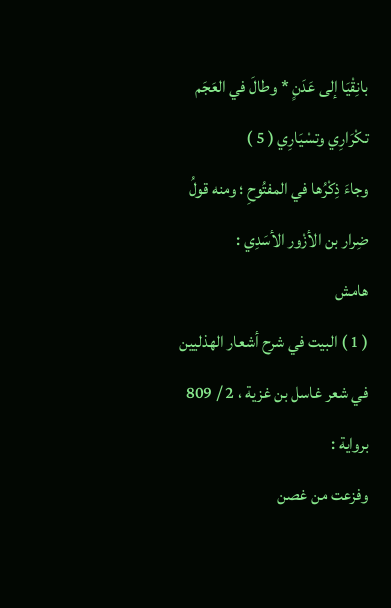بانِقْيَا إلى عَدَنٍ * وطالَ في العَجَم تكْرَارِي وتسْيَارِي ( 5 )
وجاءَ ذِكْرُها في المفتُوحِ ؛ ومنه قولُ ضِرار بن الأزْور الأسَدِي :
هامش
( 1 ) البيت في شرح أشعار الهذليين في شعر غاسل بن غزية ، 2 / 809 برواية :
وفزعت من غصن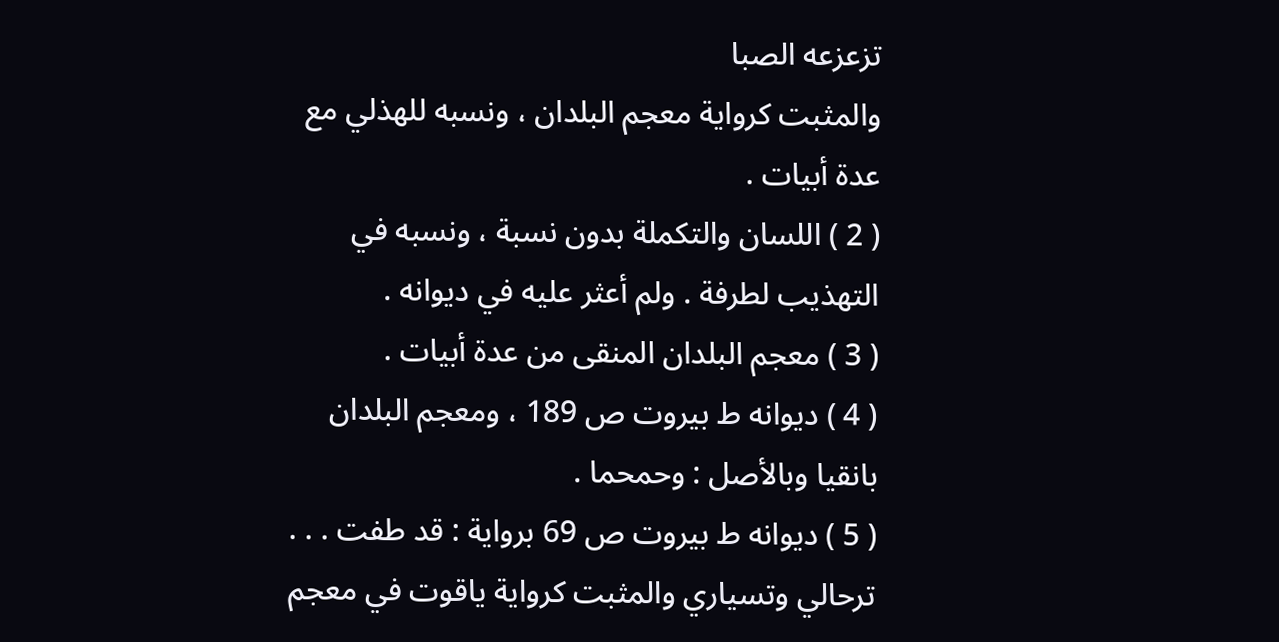تزعزعه الصبا
والمثبت كرواية معجم البلدان ، ونسبه للهذلي مع عدة أبيات .
( 2 ) اللسان والتكملة بدون نسبة ، ونسبه في التهذيب لطرفة . ولم أعثر عليه في ديوانه .
( 3 ) معجم البلدان المنقى من عدة أبيات .
( 4 ) ديوانه ط بيروت ص 189 ، ومعجم البلدان بانقيا وبالأصل : وحمحما .
( 5 ) ديوانه ط بيروت ص 69 برواية : قد طفت . . . ترحالي وتسياري والمثبت كرواية ياقوت في معجم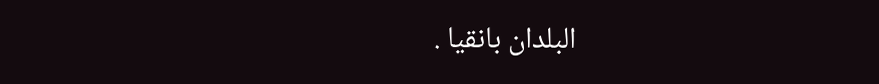البلدان بانقيا .